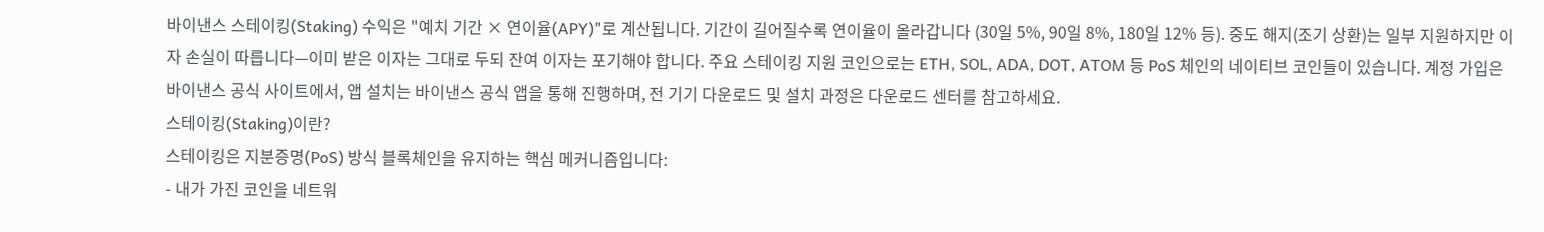바이낸스 스테이킹(Staking) 수익은 "예치 기간 × 연이율(APY)"로 계산됩니다. 기간이 길어질수록 연이율이 올라갑니다 (30일 5%, 90일 8%, 180일 12% 등). 중도 해지(조기 상환)는 일부 지원하지만 이자 손실이 따릅니다—이미 받은 이자는 그대로 두되 잔여 이자는 포기해야 합니다. 주요 스테이킹 지원 코인으로는 ETH, SOL, ADA, DOT, ATOM 등 PoS 체인의 네이티브 코인들이 있습니다. 계정 가입은 바이낸스 공식 사이트에서, 앱 설치는 바이낸스 공식 앱을 통해 진행하며, 전 기기 다운로드 및 설치 과정은 다운로드 센터를 참고하세요.
스테이킹(Staking)이란?
스테이킹은 지분증명(PoS) 방식 블록체인을 유지하는 핵심 메커니즘입니다:
- 내가 가진 코인을 네트워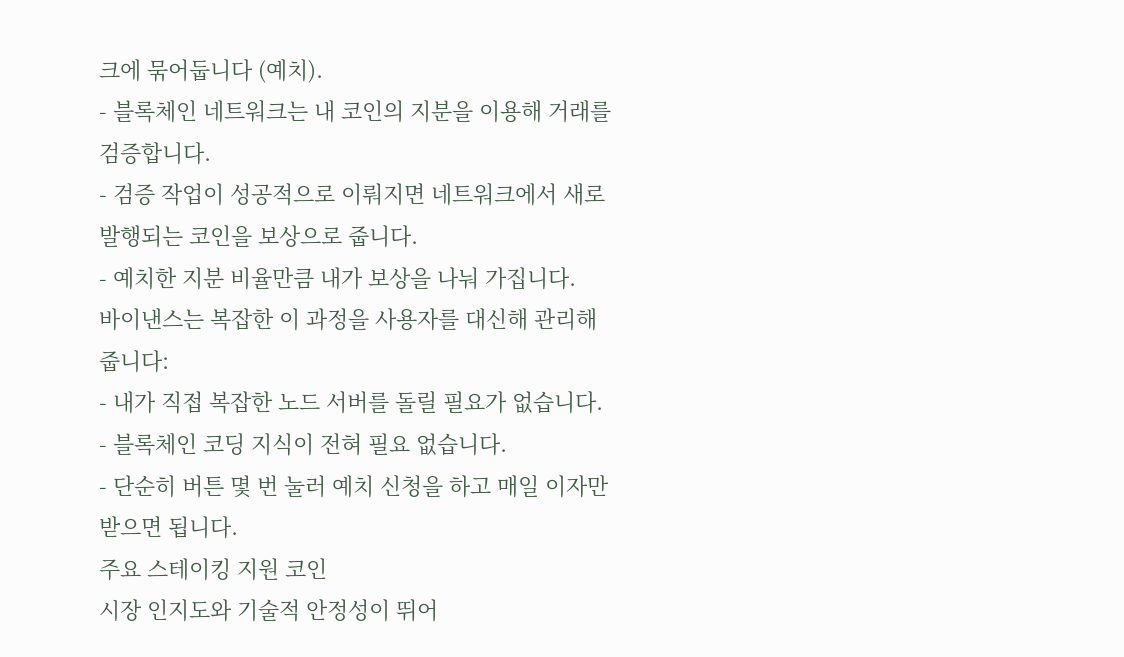크에 묶어둡니다 (예치).
- 블록체인 네트워크는 내 코인의 지분을 이용해 거래를 검증합니다.
- 검증 작업이 성공적으로 이뤄지면 네트워크에서 새로 발행되는 코인을 보상으로 줍니다.
- 예치한 지분 비율만큼 내가 보상을 나눠 가집니다.
바이낸스는 복잡한 이 과정을 사용자를 대신해 관리해 줍니다:
- 내가 직접 복잡한 노드 서버를 돌릴 필요가 없습니다.
- 블록체인 코딩 지식이 전혀 필요 없습니다.
- 단순히 버튼 몇 번 눌러 예치 신청을 하고 매일 이자만 받으면 됩니다.
주요 스테이킹 지원 코인
시장 인지도와 기술적 안정성이 뛰어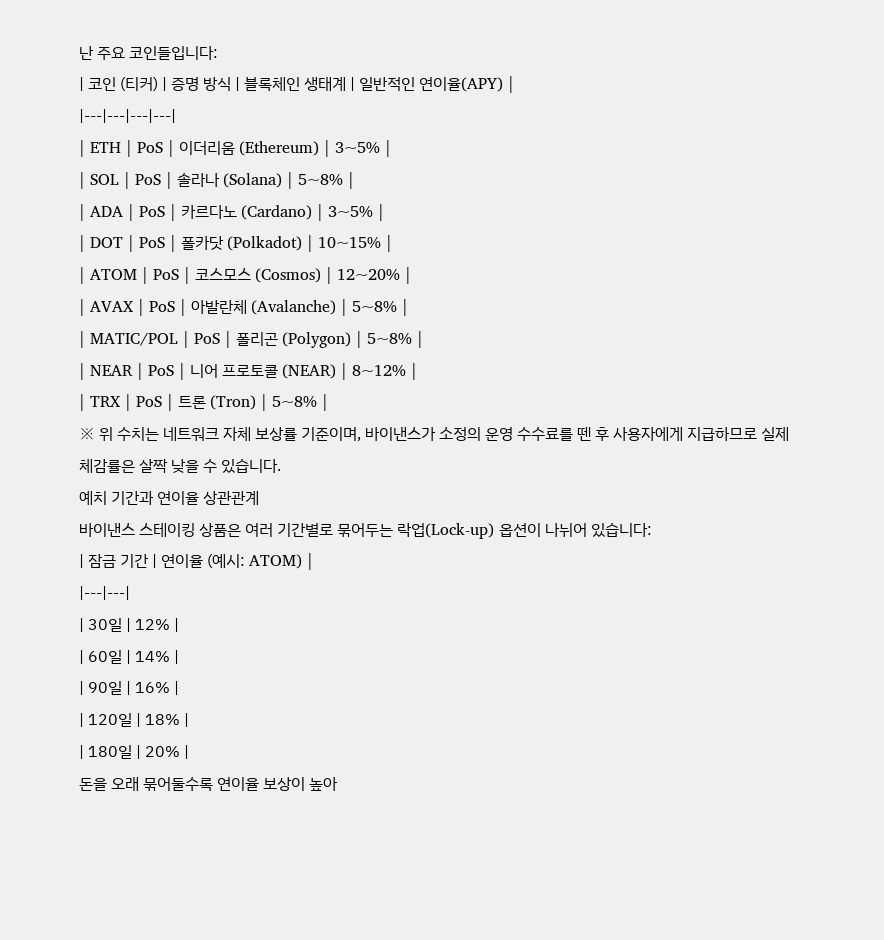난 주요 코인들입니다:
| 코인 (티커) | 증명 방식 | 블록체인 생태계 | 일반적인 연이율(APY) |
|---|---|---|---|
| ETH | PoS | 이더리움 (Ethereum) | 3~5% |
| SOL | PoS | 솔라나 (Solana) | 5~8% |
| ADA | PoS | 카르다노 (Cardano) | 3~5% |
| DOT | PoS | 폴카닷 (Polkadot) | 10~15% |
| ATOM | PoS | 코스모스 (Cosmos) | 12~20% |
| AVAX | PoS | 아발란체 (Avalanche) | 5~8% |
| MATIC/POL | PoS | 폴리곤 (Polygon) | 5~8% |
| NEAR | PoS | 니어 프로토콜 (NEAR) | 8~12% |
| TRX | PoS | 트론 (Tron) | 5~8% |
※ 위 수치는 네트워크 자체 보상률 기준이며, 바이낸스가 소정의 운영 수수료를 뗀 후 사용자에게 지급하므로 실제 체감률은 살짝 낮을 수 있습니다.
예치 기간과 연이율 상관관계
바이낸스 스테이킹 상품은 여러 기간별로 묶어두는 락업(Lock-up) 옵션이 나뉘어 있습니다:
| 잠금 기간 | 연이율 (예시: ATOM) |
|---|---|
| 30일 | 12% |
| 60일 | 14% |
| 90일 | 16% |
| 120일 | 18% |
| 180일 | 20% |
돈을 오래 묶어둘수록 연이율 보상이 높아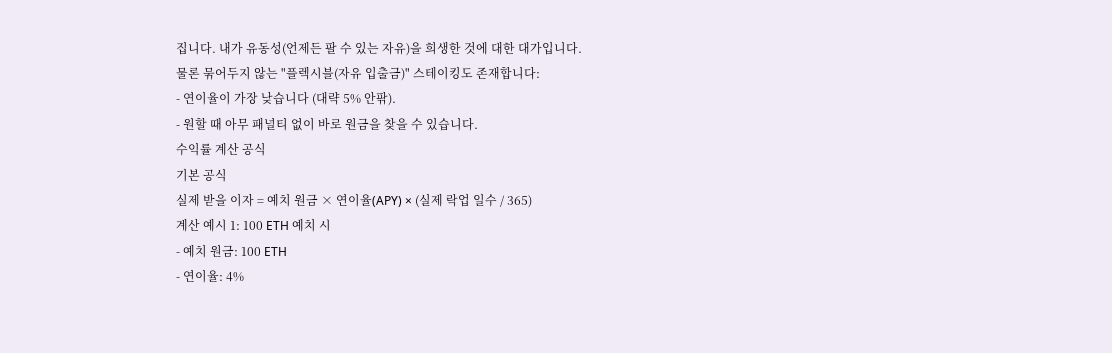집니다. 내가 유동성(언제든 팔 수 있는 자유)을 희생한 것에 대한 대가입니다.
물론 묶어두지 않는 "플렉시블(자유 입출금)" 스테이킹도 존재합니다:
- 연이율이 가장 낮습니다 (대략 5% 안팎).
- 원할 때 아무 패널티 없이 바로 원금을 찾을 수 있습니다.
수익률 계산 공식
기본 공식
실제 받을 이자 = 예치 원금 × 연이율(APY) × (실제 락업 일수 / 365)
계산 예시 1: 100 ETH 예치 시
- 예치 원금: 100 ETH
- 연이율: 4%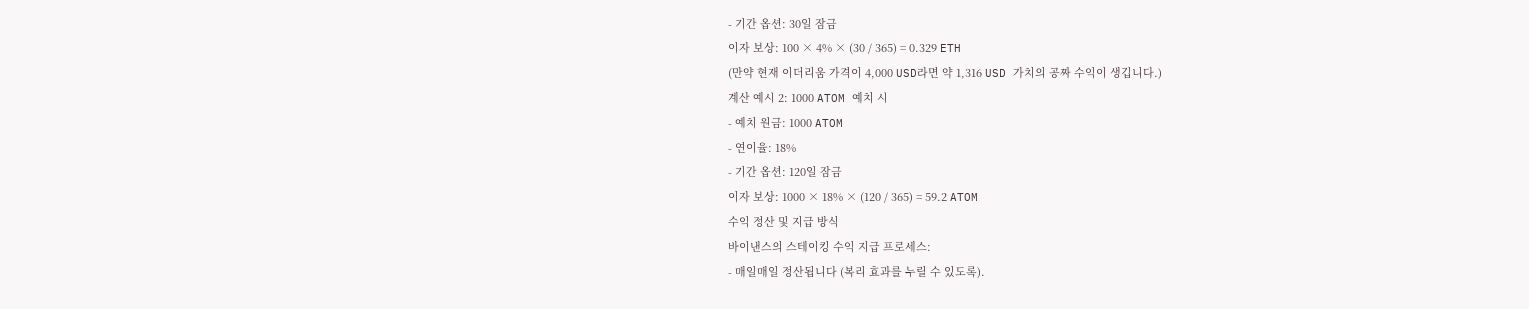- 기간 옵션: 30일 잠금
이자 보상: 100 × 4% × (30 / 365) = 0.329 ETH
(만약 현재 이더리움 가격이 4,000 USD라면 약 1,316 USD 가치의 공짜 수익이 생깁니다.)
계산 예시 2: 1000 ATOM 예치 시
- 예치 원금: 1000 ATOM
- 연이율: 18%
- 기간 옵션: 120일 잠금
이자 보상: 1000 × 18% × (120 / 365) = 59.2 ATOM
수익 정산 및 지급 방식
바이낸스의 스테이킹 수익 지급 프로세스:
- 매일매일 정산됩니다 (복리 효과를 누릴 수 있도록).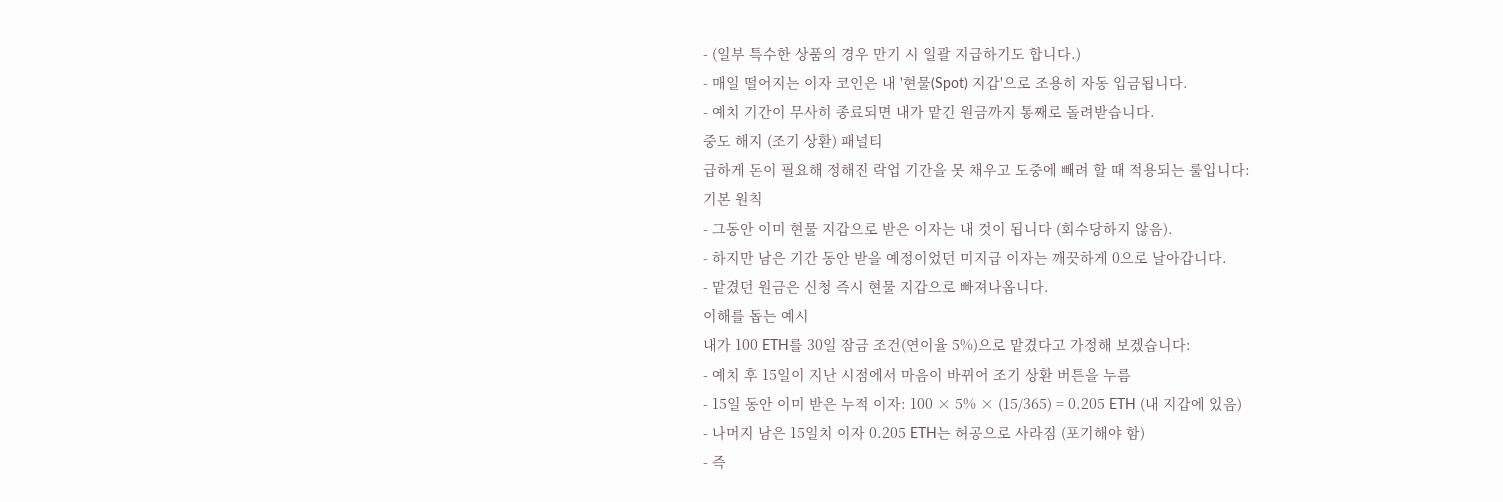- (일부 특수한 상품의 경우 만기 시 일괄 지급하기도 합니다.)
- 매일 떨어지는 이자 코인은 내 '현물(Spot) 지갑'으로 조용히 자동 입금됩니다.
- 예치 기간이 무사히 종료되면 내가 맡긴 원금까지 통째로 돌려받습니다.
중도 해지 (조기 상환) 패널티
급하게 돈이 필요해 정해진 락업 기간을 못 채우고 도중에 빼려 할 때 적용되는 룰입니다:
기본 원칙
- 그동안 이미 현물 지갑으로 받은 이자는 내 것이 됩니다 (회수당하지 않음).
- 하지만 남은 기간 동안 받을 예정이었던 미지급 이자는 깨끗하게 0으로 날아갑니다.
- 맡겼던 원금은 신청 즉시 현물 지갑으로 빠져나옵니다.
이해를 돕는 예시
내가 100 ETH를 30일 잠금 조건(연이율 5%)으로 맡겼다고 가정해 보겠습니다:
- 예치 후 15일이 지난 시점에서 마음이 바뀌어 조기 상환 버튼을 누름
- 15일 동안 이미 받은 누적 이자: 100 × 5% × (15/365) = 0.205 ETH (내 지갑에 있음)
- 나머지 남은 15일치 이자 0.205 ETH는 허공으로 사라짐 (포기해야 함)
- 즉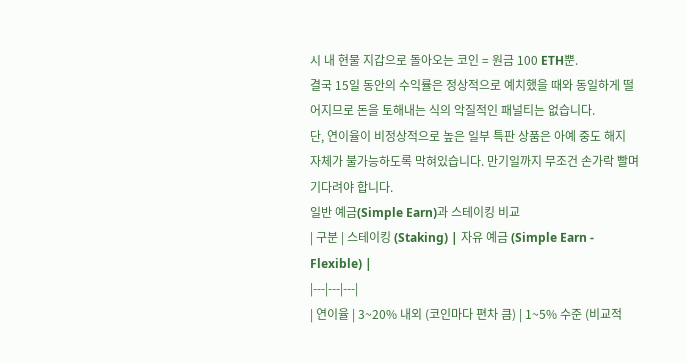시 내 현물 지갑으로 돌아오는 코인 = 원금 100 ETH뿐.
결국 15일 동안의 수익률은 정상적으로 예치했을 때와 동일하게 떨어지므로 돈을 토해내는 식의 악질적인 패널티는 없습니다.
단, 연이율이 비정상적으로 높은 일부 특판 상품은 아예 중도 해지 자체가 불가능하도록 막혀있습니다. 만기일까지 무조건 손가락 빨며 기다려야 합니다.
일반 예금(Simple Earn)과 스테이킹 비교
| 구분 | 스테이킹 (Staking) | 자유 예금 (Simple Earn - Flexible) |
|---|---|---|
| 연이율 | 3~20% 내외 (코인마다 편차 큼) | 1~5% 수준 (비교적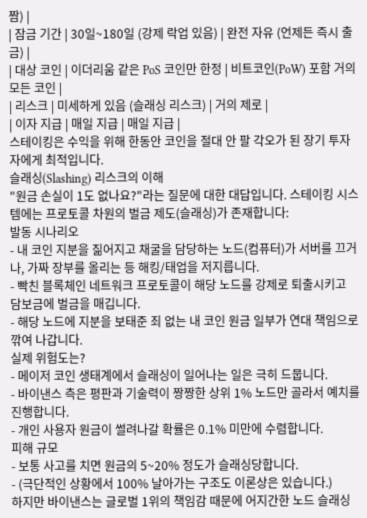짬) |
| 잠금 기간 | 30일~180일 (강제 락업 있음) | 완전 자유 (언제든 즉시 출금) |
| 대상 코인 | 이더리움 같은 PoS 코인만 한정 | 비트코인(PoW) 포함 거의 모든 코인 |
| 리스크 | 미세하게 있음 (슬래싱 리스크) | 거의 제로 |
| 이자 지급 | 매일 지급 | 매일 지급 |
스테이킹은 수익을 위해 한동안 코인을 절대 안 팔 각오가 된 장기 투자자에게 최적입니다.
슬래싱(Slashing) 리스크의 이해
"원금 손실이 1도 없나요?"라는 질문에 대한 대답입니다. 스테이킹 시스템에는 프로토콜 차원의 벌금 제도(슬래싱)가 존재합니다:
발동 시나리오
- 내 코인 지분을 짊어지고 채굴을 담당하는 노드(컴퓨터)가 서버를 끄거나, 가짜 장부를 올리는 등 해킹/태업을 저지릅니다.
- 빡친 블록체인 네트워크 프로토콜이 해당 노드를 강제로 퇴출시키고 담보금에 벌금을 매깁니다.
- 해당 노드에 지분을 보태준 죄 없는 내 코인 원금 일부가 연대 책임으로 깎여 나갑니다.
실제 위험도는?
- 메이저 코인 생태계에서 슬래싱이 일어나는 일은 극히 드뭅니다.
- 바이낸스 측은 평판과 기술력이 짱짱한 상위 1% 노드만 골라서 예치를 진행합니다.
- 개인 사용자 원금이 썰려나갈 확률은 0.1% 미만에 수렴합니다.
피해 규모
- 보통 사고를 치면 원금의 5~20% 정도가 슬래싱당합니다.
- (극단적인 상황에서 100% 날아가는 구조도 이론상은 있습니다.)
하지만 바이낸스는 글로벌 1위의 책임감 때문에 어지간한 노드 슬래싱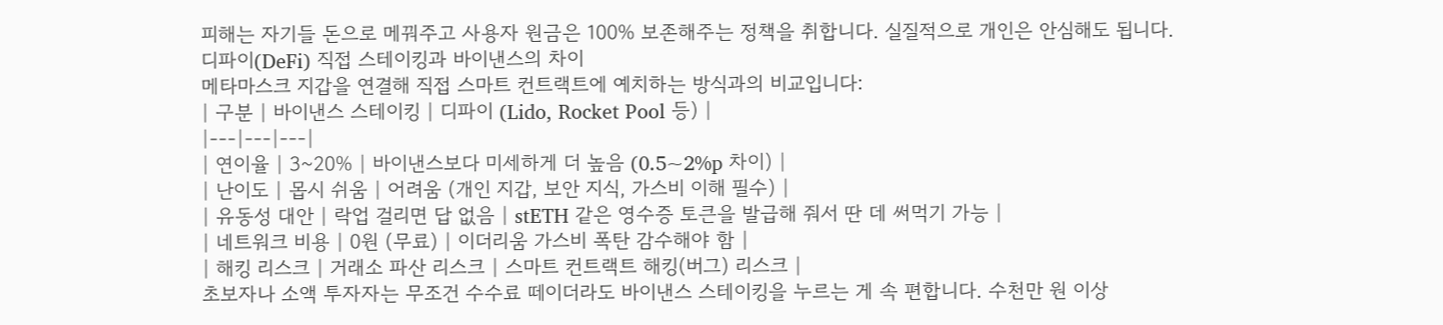피해는 자기들 돈으로 메꿔주고 사용자 원금은 100% 보존해주는 정책을 취합니다. 실질적으로 개인은 안심해도 됩니다.
디파이(DeFi) 직접 스테이킹과 바이낸스의 차이
메타마스크 지갑을 연결해 직접 스마트 컨트랙트에 예치하는 방식과의 비교입니다:
| 구분 | 바이낸스 스테이킹 | 디파이 (Lido, Rocket Pool 등) |
|---|---|---|
| 연이율 | 3~20% | 바이낸스보다 미세하게 더 높음 (0.5~2%p 차이) |
| 난이도 | 몹시 쉬움 | 어려움 (개인 지갑, 보안 지식, 가스비 이해 필수) |
| 유동성 대안 | 락업 걸리면 답 없음 | stETH 같은 영수증 토큰을 발급해 줘서 딴 데 써먹기 가능 |
| 네트워크 비용 | 0원 (무료) | 이더리움 가스비 폭탄 감수해야 함 |
| 해킹 리스크 | 거래소 파산 리스크 | 스마트 컨트랙트 해킹(버그) 리스크 |
초보자나 소액 투자자는 무조건 수수료 떼이더라도 바이낸스 스테이킹을 누르는 게 속 편합니다. 수천만 원 이상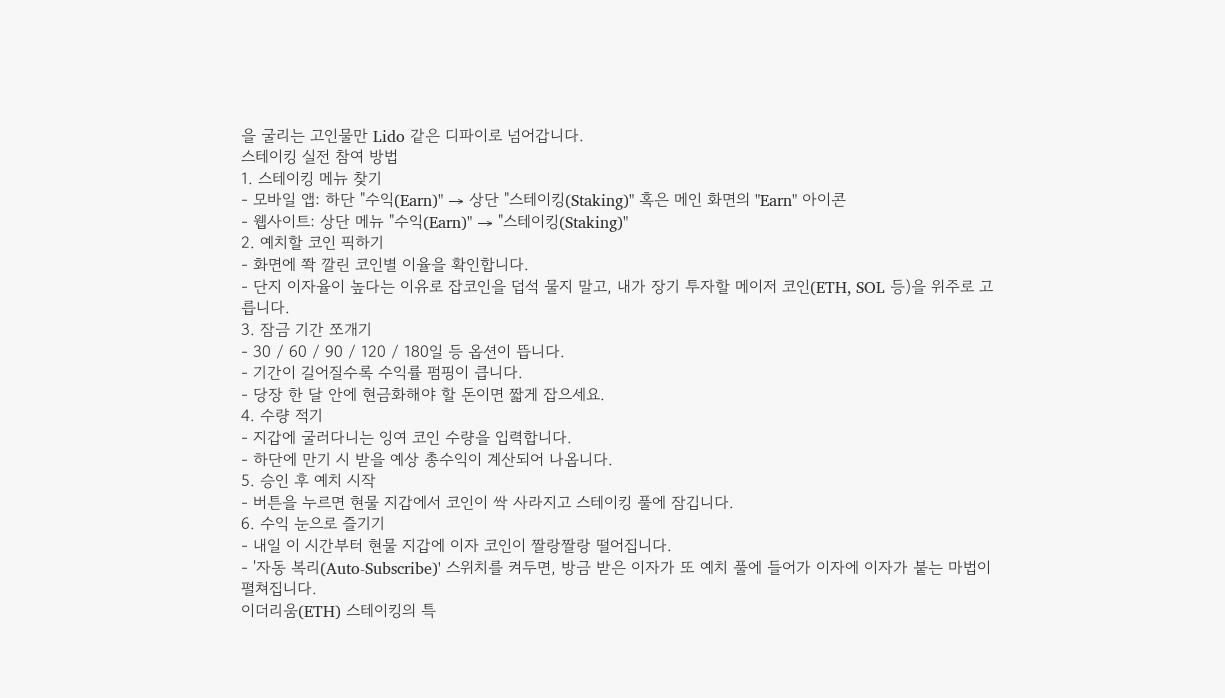을 굴리는 고인물만 Lido 같은 디파이로 넘어갑니다.
스테이킹 실전 참여 방법
1. 스테이킹 메뉴 찾기
- 모바일 앱: 하단 "수익(Earn)" → 상단 "스테이킹(Staking)" 혹은 메인 화면의 "Earn" 아이콘
- 웹사이트: 상단 메뉴 "수익(Earn)" → "스테이킹(Staking)"
2. 예치할 코인 픽하기
- 화면에 쫙 깔린 코인별 이율을 확인합니다.
- 단지 이자율이 높다는 이유로 잡코인을 덥석 물지 말고, 내가 장기 투자할 메이저 코인(ETH, SOL 등)을 위주로 고릅니다.
3. 잠금 기간 쪼개기
- 30 / 60 / 90 / 120 / 180일 등 옵션이 뜹니다.
- 기간이 길어질수록 수익률 펌핑이 큽니다.
- 당장 한 달 안에 현금화해야 할 돈이면 짧게 잡으세요.
4. 수량 적기
- 지갑에 굴러다니는 잉여 코인 수량을 입력합니다.
- 하단에 만기 시 받을 예상 총수익이 계산되어 나옵니다.
5. 승인 후 예치 시작
- 버튼을 누르면 현물 지갑에서 코인이 싹 사라지고 스테이킹 풀에 잠깁니다.
6. 수익 눈으로 즐기기
- 내일 이 시간부터 현물 지갑에 이자 코인이 짤랑짤랑 떨어집니다.
- '자동 복리(Auto-Subscribe)' 스위치를 켜두면, 방금 받은 이자가 또 예치 풀에 들어가 이자에 이자가 붙는 마법이 펼쳐집니다.
이더리움(ETH) 스테이킹의 특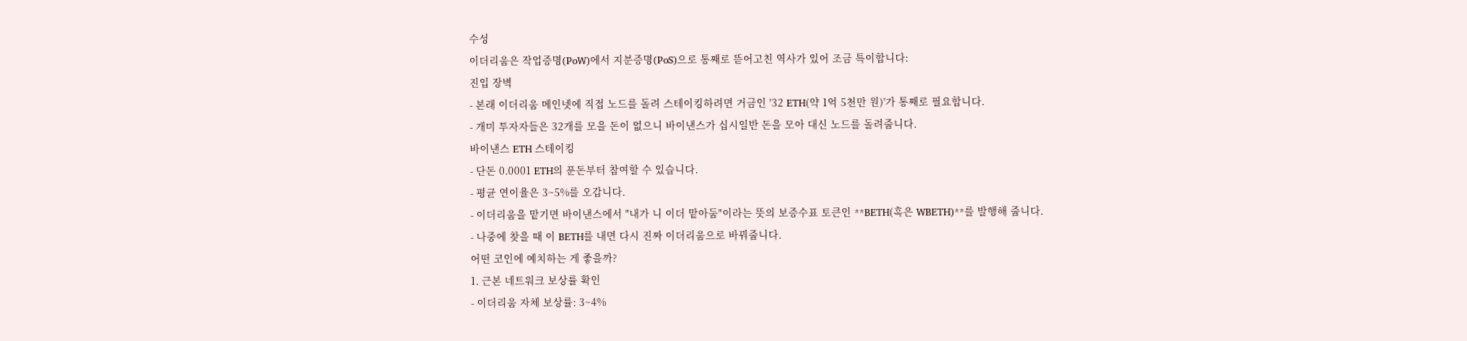수성
이더리움은 작업증명(PoW)에서 지분증명(PoS)으로 통째로 뜯어고친 역사가 있어 조금 특이합니다:
진입 장벽
- 본래 이더리움 메인넷에 직접 노드를 돌려 스테이킹하려면 거금인 '32 ETH(약 1억 5천만 원)'가 통째로 필요합니다.
- 개미 투자자들은 32개를 모을 돈이 없으니 바이낸스가 십시일반 돈을 모아 대신 노드를 돌려줍니다.
바이낸스 ETH 스테이킹
- 단돈 0.0001 ETH의 푼돈부터 참여할 수 있습니다.
- 평균 연이율은 3~5%를 오갑니다.
- 이더리움을 맡기면 바이낸스에서 "내가 니 이더 맡아둠"이라는 뜻의 보증수표 토큰인 **BETH(혹은 WBETH)**를 발행해 줍니다.
- 나중에 찾을 때 이 BETH를 내면 다시 진짜 이더리움으로 바꿔줍니다.
어떤 코인에 예치하는 게 좋을까?
1. 근본 네트워크 보상률 확인
- 이더리움 자체 보상률: 3~4%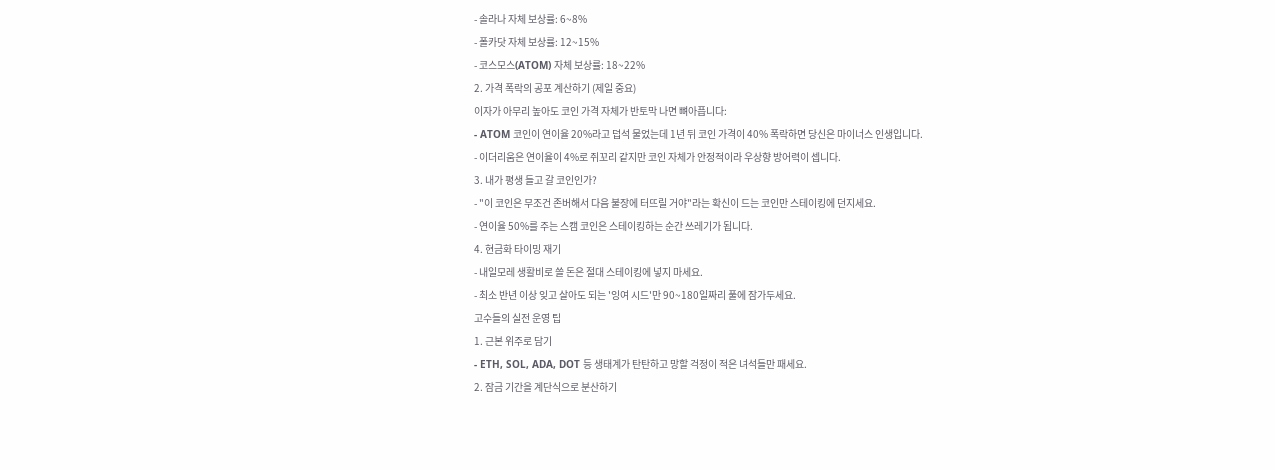- 솔라나 자체 보상률: 6~8%
- 폴카닷 자체 보상률: 12~15%
- 코스모스(ATOM) 자체 보상률: 18~22%
2. 가격 폭락의 공포 계산하기 (제일 중요)
이자가 아무리 높아도 코인 가격 자체가 반토막 나면 뼈아픕니다:
- ATOM 코인이 연이율 20%라고 덥석 물었는데 1년 뒤 코인 가격이 40% 폭락하면 당신은 마이너스 인생입니다.
- 이더리움은 연이율이 4%로 쥐꼬리 같지만 코인 자체가 안정적이라 우상향 방어력이 셉니다.
3. 내가 평생 들고 갈 코인인가?
- "이 코인은 무조건 존버해서 다음 불장에 터뜨릴 거야"라는 확신이 드는 코인만 스테이킹에 던지세요.
- 연이율 50%를 주는 스캠 코인은 스테이킹하는 순간 쓰레기가 됩니다.
4. 현금화 타이밍 재기
- 내일모레 생활비로 쓸 돈은 절대 스테이킹에 넣지 마세요.
- 최소 반년 이상 잊고 살아도 되는 '잉여 시드'만 90~180일짜리 풀에 잠가두세요.
고수들의 실전 운영 팁
1. 근본 위주로 담기
- ETH, SOL, ADA, DOT 등 생태계가 탄탄하고 망할 걱정이 적은 녀석들만 패세요.
2. 잠금 기간을 계단식으로 분산하기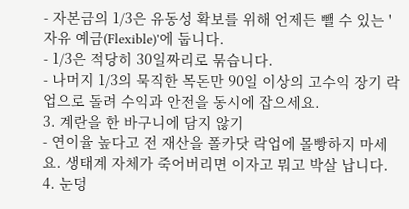- 자본금의 1/3은 유동성 확보를 위해 언제든 뺄 수 있는 '자유 예금(Flexible)'에 둡니다.
- 1/3은 적당히 30일짜리로 묶습니다.
- 나머지 1/3의 묵직한 목돈만 90일 이상의 고수익 장기 락업으로 돌려 수익과 안전을 동시에 잡으세요.
3. 계란을 한 바구니에 담지 않기
- 연이율 높다고 전 재산을 폴카닷 락업에 몰빵하지 마세요. 생태계 자체가 죽어버리면 이자고 뭐고 박살 납니다.
4. 눈덩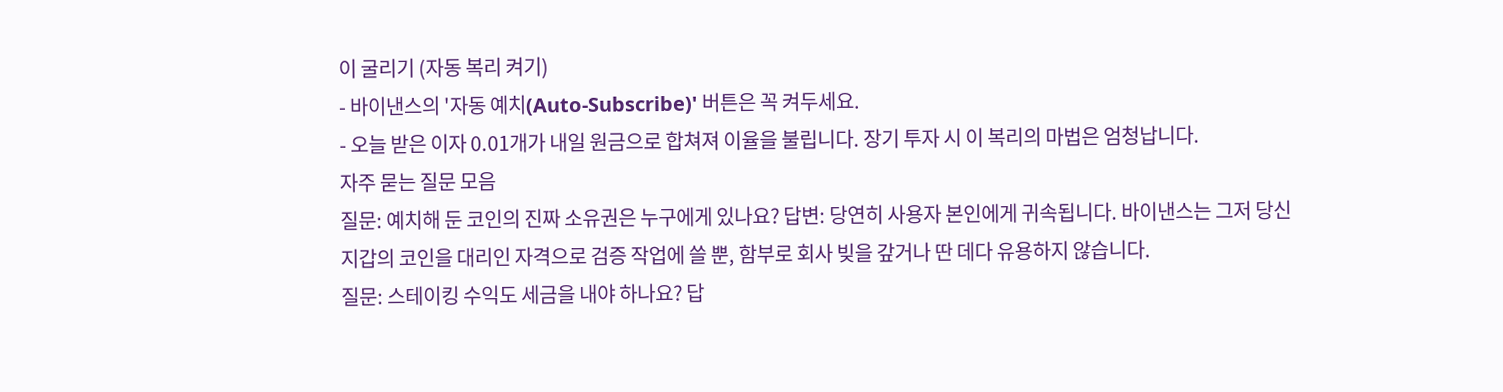이 굴리기 (자동 복리 켜기)
- 바이낸스의 '자동 예치(Auto-Subscribe)' 버튼은 꼭 켜두세요.
- 오늘 받은 이자 0.01개가 내일 원금으로 합쳐져 이율을 불립니다. 장기 투자 시 이 복리의 마법은 엄청납니다.
자주 묻는 질문 모음
질문: 예치해 둔 코인의 진짜 소유권은 누구에게 있나요? 답변: 당연히 사용자 본인에게 귀속됩니다. 바이낸스는 그저 당신 지갑의 코인을 대리인 자격으로 검증 작업에 쓸 뿐, 함부로 회사 빚을 갚거나 딴 데다 유용하지 않습니다.
질문: 스테이킹 수익도 세금을 내야 하나요? 답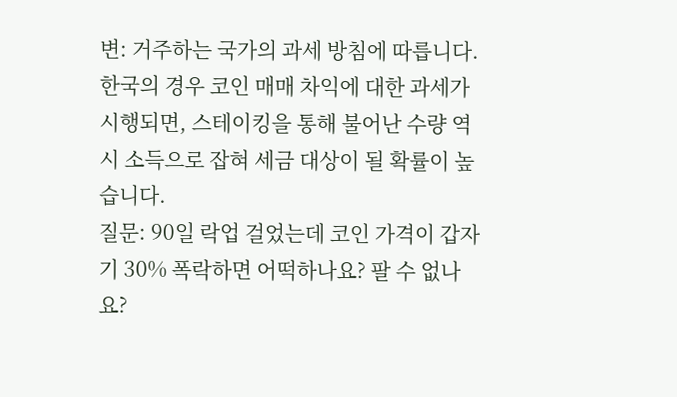변: 거주하는 국가의 과세 방침에 따릅니다. 한국의 경우 코인 매매 차익에 대한 과세가 시행되면, 스테이킹을 통해 불어난 수량 역시 소득으로 잡혀 세금 대상이 될 확률이 높습니다.
질문: 90일 락업 걸었는데 코인 가격이 갑자기 30% 폭락하면 어떡하나요? 팔 수 없나요?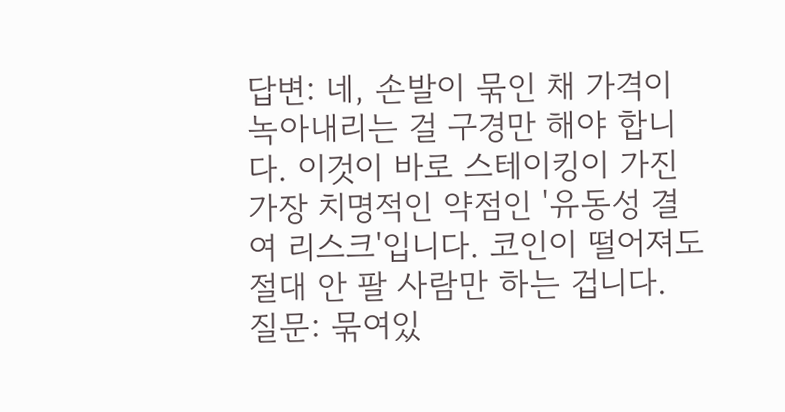답변: 네, 손발이 묶인 채 가격이 녹아내리는 걸 구경만 해야 합니다. 이것이 바로 스테이킹이 가진 가장 치명적인 약점인 '유동성 결여 리스크'입니다. 코인이 떨어져도 절대 안 팔 사람만 하는 겁니다.
질문: 묶여있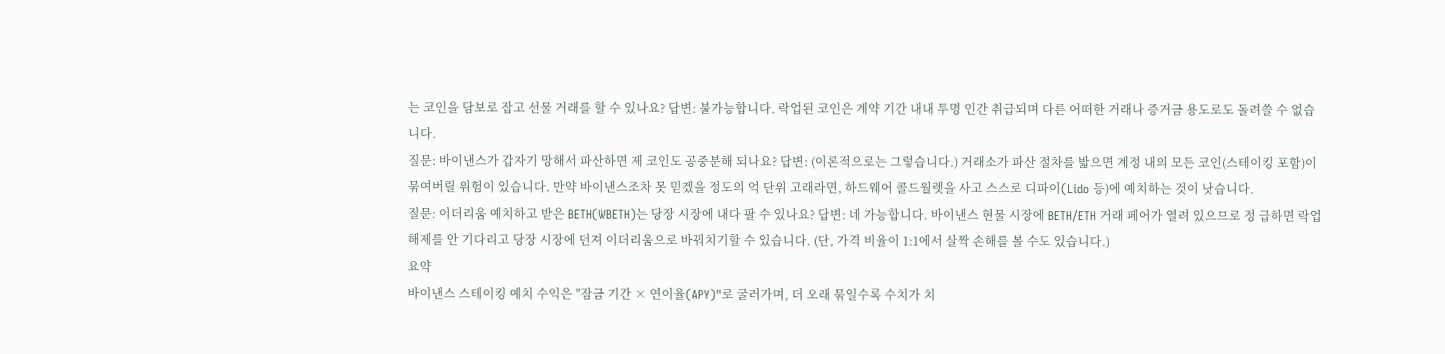는 코인을 담보로 잡고 선물 거래를 할 수 있나요? 답변: 불가능합니다. 락업된 코인은 계약 기간 내내 투명 인간 취급되며 다른 어떠한 거래나 증거금 용도로도 돌려쓸 수 없습니다.
질문: 바이낸스가 갑자기 망해서 파산하면 제 코인도 공중분해 되나요? 답변: (이론적으로는 그렇습니다.) 거래소가 파산 절차를 밟으면 계정 내의 모든 코인(스테이킹 포함)이 묶여버릴 위험이 있습니다. 만약 바이낸스조차 못 믿겠을 정도의 억 단위 고래라면, 하드웨어 콜드월렛을 사고 스스로 디파이(Lido 등)에 예치하는 것이 낫습니다.
질문: 이더리움 예치하고 받은 BETH(WBETH)는 당장 시장에 내다 팔 수 있나요? 답변: 네 가능합니다. 바이낸스 현물 시장에 BETH/ETH 거래 페어가 열려 있으므로 정 급하면 락업 해제를 안 기다리고 당장 시장에 던져 이더리움으로 바꿔치기할 수 있습니다. (단, 가격 비율이 1:1에서 살짝 손해를 볼 수도 있습니다.)
요약
바이낸스 스테이킹 예치 수익은 "잠금 기간 × 연이율(APY)"로 굴러가며, 더 오래 묶일수록 수치가 치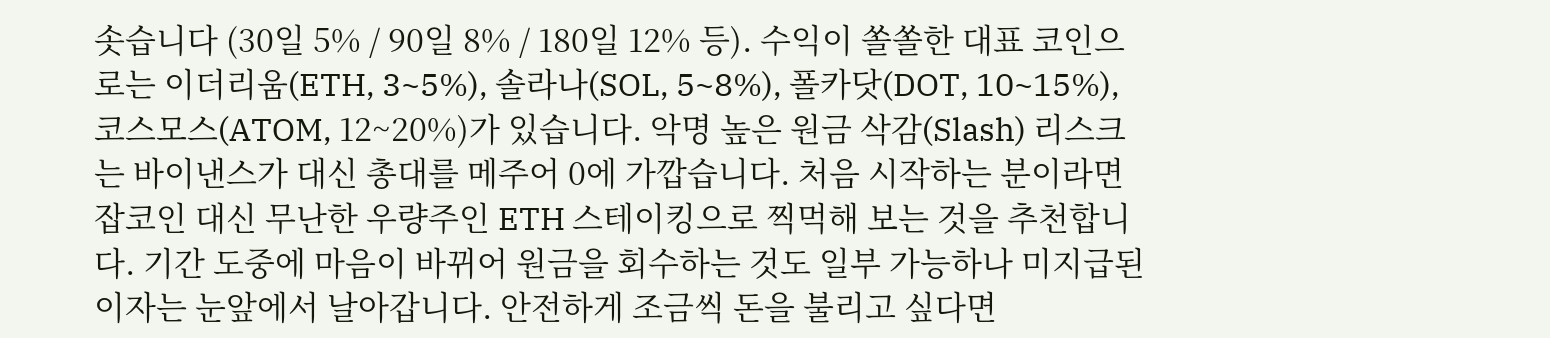솟습니다 (30일 5% / 90일 8% / 180일 12% 등). 수익이 쏠쏠한 대표 코인으로는 이더리움(ETH, 3~5%), 솔라나(SOL, 5~8%), 폴카닷(DOT, 10~15%), 코스모스(ATOM, 12~20%)가 있습니다. 악명 높은 원금 삭감(Slash) 리스크는 바이낸스가 대신 총대를 메주어 0에 가깝습니다. 처음 시작하는 분이라면 잡코인 대신 무난한 우량주인 ETH 스테이킹으로 찍먹해 보는 것을 추천합니다. 기간 도중에 마음이 바뀌어 원금을 회수하는 것도 일부 가능하나 미지급된 이자는 눈앞에서 날아갑니다. 안전하게 조금씩 돈을 불리고 싶다면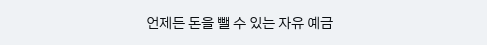언제든 돈을 뺄 수 있는 자유 예금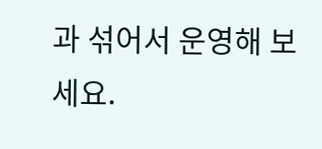과 섞어서 운영해 보세요.